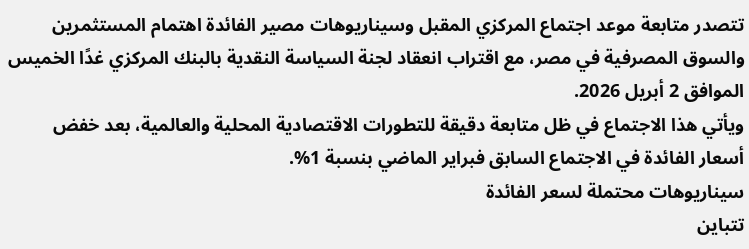تتصدر متابعة موعد اجتماع المركزي المقبل وسيناريوهات مصير الفائدة اهتمام المستثمرين والسوق المصرفية في مصر، مع اقتراب انعقاد لجنة السياسة النقدية بالبنك المركزي غدًا الخميس الموافق 2 أبريل 2026.
ويأتي هذا الاجتماع في ظل متابعة دقيقة للتطورات الاقتصادية المحلية والعالمية، بعد خفض أسعار الفائدة في الاجتماع السابق فبراير الماضي بنسبة 1%.
سيناريوهات محتملة لسعر الفائدة
تتباين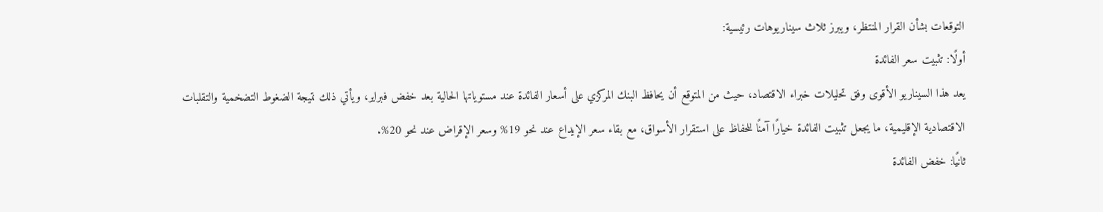التوقعات بشأن القرار المنتظر، ويبرز ثلاث سيناريوهات رئيسية:
أولًا: تثبيت سعر الفائدة
يعد هذا السيناريو الأقوى وفق تحليلات خبراء الاقتصاد، حيث من المتوقع أن يحافظ البنك المركزي على أسعار الفائدة عند مستوياتها الحالية بعد خفض فبراير، ويأتي ذلك نتيجة الضغوط التضخمية والتقلبات الاقتصادية الإقليمية، ما يجعل تثبيت الفائدة خيارًا آمنًا للحفاظ على استقرار الأسواق، مع بقاء سعر الإيداع عند نحو 19% وسعر الإقراض عند نحو 20%.
ثانيًا: خفض الفائدة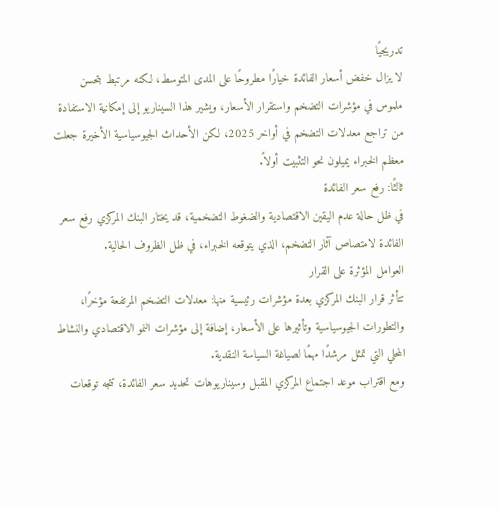تدريجيًا
لا يزال خفض أسعار الفائدة خيارًا مطروحًا على المدى المتوسط، لكنه مرتبط بتحسن ملموس في مؤشرات التضخم واستقرار الأسعار، ويشير هذا السيناريو إلى إمكانية الاستفادة من تراجع معدلات التضخم في أواخر 2025، لكن الأحداث الجيوسياسية الأخيرة جعلت معظم الخبراء يميلون نحو التثبيت أولاً.
ثالثًا: رفع سعر الفائدة
في ظل حالة عدم اليقين الاقتصادية والضغوط التضخمية، قد يختار البنك المركزي رفع سعر الفائدة لامتصاص آثار التضخم، الذي يتوقعه الخبراء، في ظل الظروف الحالية.
العوامل المؤثرة على القرار
تتأثر قرار البنك المركزي بعدة مؤشرات رئيسية منها: معدلات التضخم المرتفعة مؤخرًا، والتطورات الجيوسياسية وتأثيرها على الأسعار، إضافة إلى مؤشرات النمو الاقتصادي والنشاط المحلي التي تمثل مرشدًا مهمًا لصياغة السياسة النقدية.
ومع اقتراب موعد اجتماع المركزي المقبل وسيناريوهات تحديد سعر الفائدة، تتجه توقعات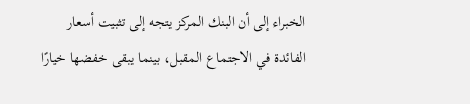الخبراء إلى أن البنك المركز يتجه إلى تثبيت أسعار الفائدة في الاجتماع المقبل، بينما يبقى خفضها خيارًا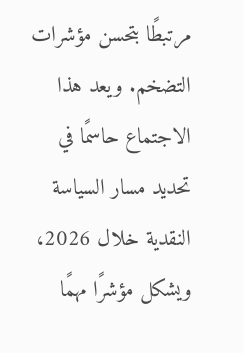مرتبطًا بتحسن مؤشرات التضخم. ويعد هذا الاجتماع حاسمًا في تحديد مسار السياسة النقدية خلال 2026، ويشكل مؤشرًا مهمًا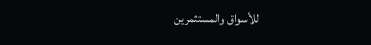للأسواق والمستثمرين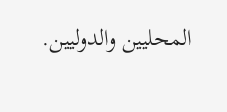المحليين والدوليين.